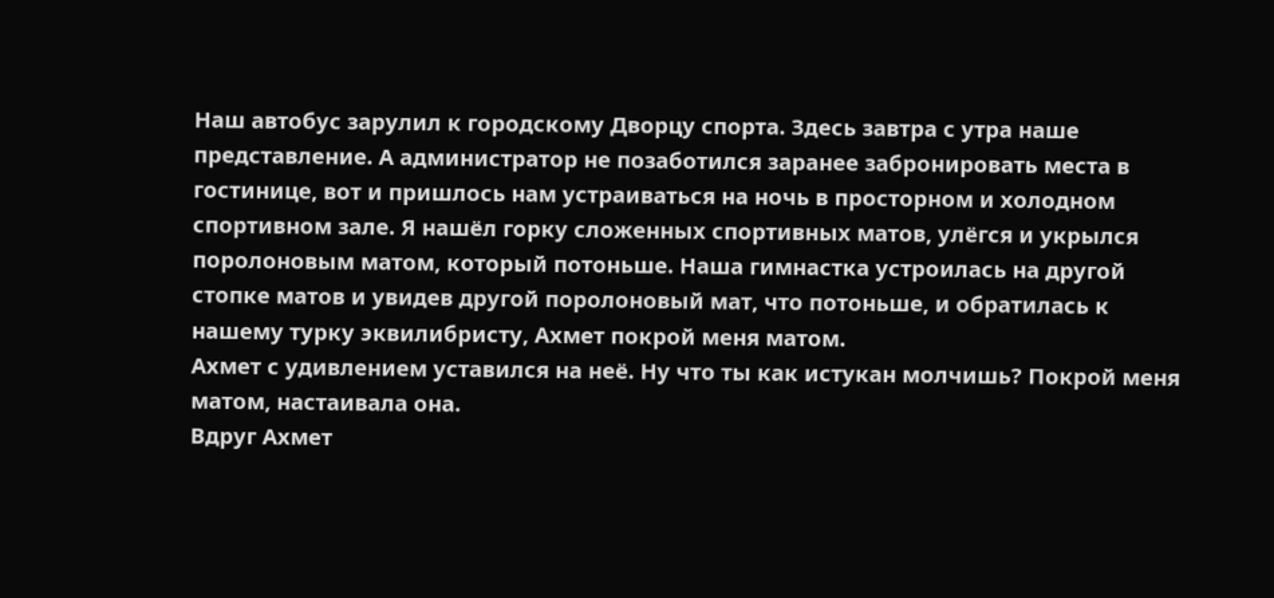Наш автобус зарулил к городскому Дворцу спорта. Здесь завтра с утра наше представление. А администратор не позаботился заранее забронировать места в гостинице, вот и пришлось нам устраиваться на ночь в просторном и холодном спортивном зале. Я нашёл горку сложенных спортивных матов, улёгся и укрылся поролоновым матом, который потоньше. Наша гимнастка устроилась на другой стопке матов и увидев другой поролоновый мат, что потоньше, и обратилась к нашему турку эквилибристу, Ахмет покрой меня матом.
Ахмет с удивлением уставился на неё. Ну что ты как истукан молчишь? Покрой меня матом, настаивала она.
Вдруг Ахмет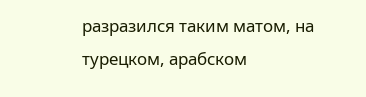разразился таким матом, на турецком, арабском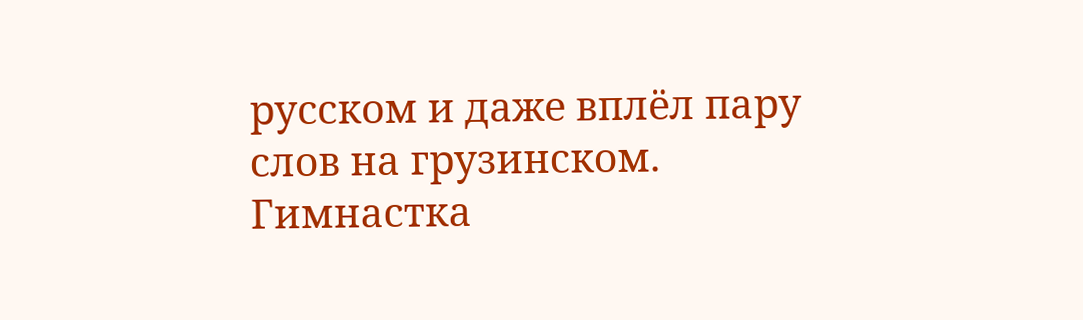русском и даже вплёл пару слов на грузинском.
Гимнастка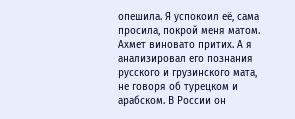опешила. Я успокоил её, сама просила, покрой меня матом.
Ахмет виновато притих. А я анализировал его познания русского и грузинского мата, не говоря об турецком и арабском. В России он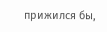прижился бы,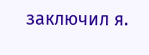заключил я.